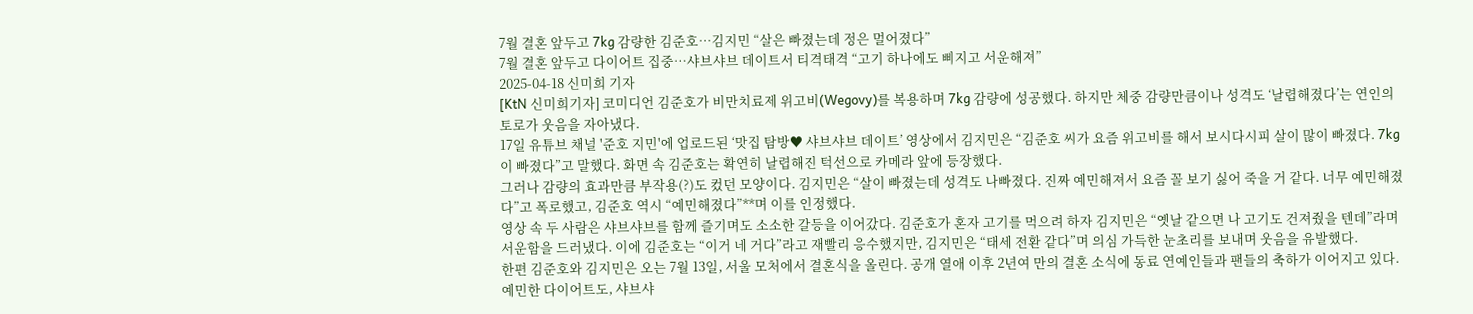7월 결혼 앞두고 7kg 감량한 김준호…김지민 “살은 빠졌는데 정은 멀어졌다”
7월 결혼 앞두고 다이어트 집중…샤브샤브 데이트서 티격태격 “고기 하나에도 삐지고 서운해져”
2025-04-18 신미희 기자
[KtN 신미희기자] 코미디언 김준호가 비만치료제 위고비(Wegovy)를 복용하며 7kg 감량에 성공했다. 하지만 체중 감량만큼이나 성격도 ‘날렵해졌다’는 연인의 토로가 웃음을 자아냈다.
17일 유튜브 채널 '준호 지민'에 업로드된 ‘맛집 탐방♥ 샤브샤브 데이트’ 영상에서 김지민은 “김준호 씨가 요즘 위고비를 해서 보시다시피 살이 많이 빠졌다. 7kg이 빠졌다”고 말했다. 화면 속 김준호는 확연히 날렵해진 턱선으로 카메라 앞에 등장했다.
그러나 감량의 효과만큼 부작용(?)도 컸던 모양이다. 김지민은 “살이 빠졌는데 성격도 나빠졌다. 진짜 예민해져서 요즘 꼴 보기 싫어 죽을 거 같다. 너무 예민해졌다”고 폭로했고, 김준호 역시 “예민해졌다”**며 이를 인정했다.
영상 속 두 사람은 샤브샤브를 함께 즐기며도 소소한 갈등을 이어갔다. 김준호가 혼자 고기를 먹으려 하자 김지민은 “옛날 같으면 나 고기도 건져줬을 텐데”라며 서운함을 드러냈다. 이에 김준호는 “이거 네 거다”라고 재빨리 응수했지만, 김지민은 “태세 전환 같다”며 의심 가득한 눈초리를 보내며 웃음을 유발했다.
한편 김준호와 김지민은 오는 7월 13일, 서울 모처에서 결혼식을 올린다. 공개 열애 이후 2년여 만의 결혼 소식에 동료 연예인들과 팬들의 축하가 이어지고 있다. 예민한 다이어트도, 샤브샤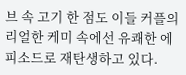브 속 고기 한 점도 이들 커플의 리얼한 케미 속에선 유쾌한 에피소드로 재탄생하고 있다.